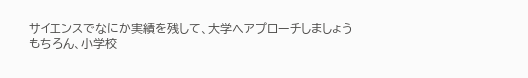サイエンスでなにか実績を残して、大学へアプローチしましょう
もちろん、小学校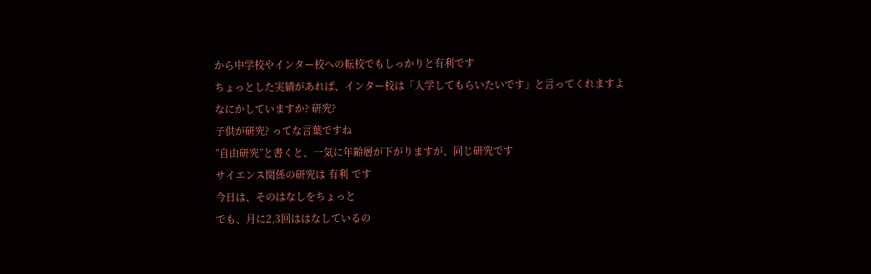から中学校やインター校への転校でもしっかりと有利です
ちょっとした実績があれば、インター校は「入学してもらいたいです」と言ってくれますよ
なにかしていますか? 研究?
子供が研究? ってな言葉ですね
”自由研究”と書くと、一気に年齢層が下がりますが、同じ研究です
サイエンス関係の研究は 有利 です
今日は、そのはなしをちょっと
でも、月に2,3回ははなしているの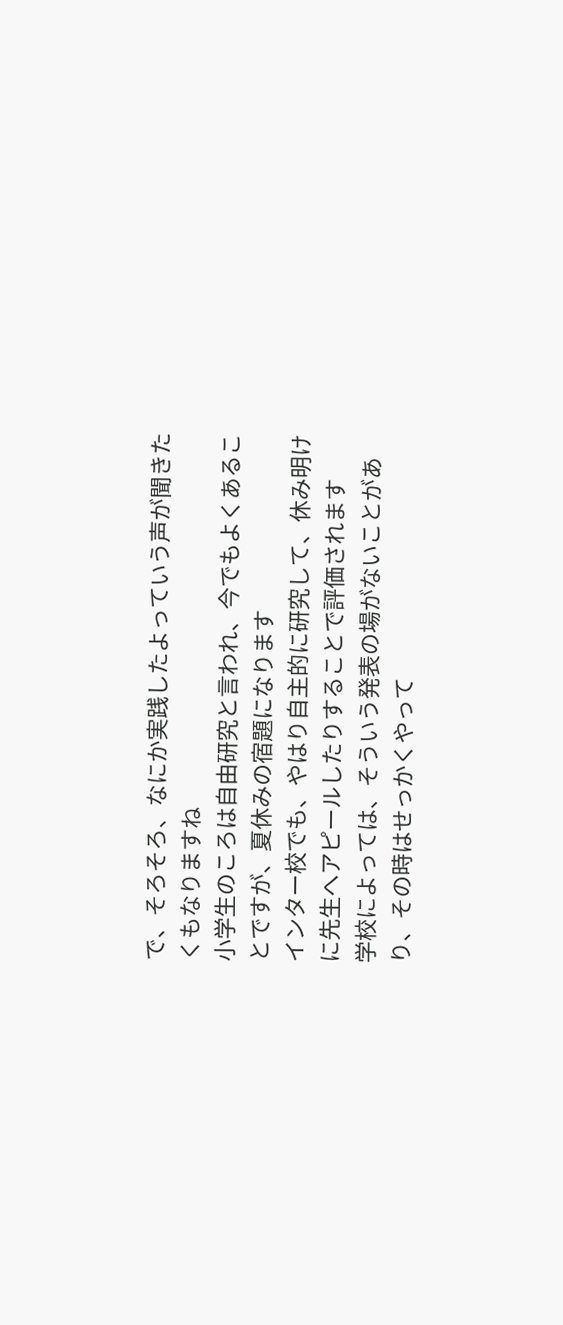で、そろそろ、なにか実践したよっていう声が聞きたくもなりますね
小学生のころは自由研究と言われ、今でもよくあることですが、夏休みの宿題になります
インター校でも、やはり自主的に研究して、休み明けに先生へアピールしたりすることで評価されます
学校によっては、そういう発表の場がないことがあり、その時はせっかくやって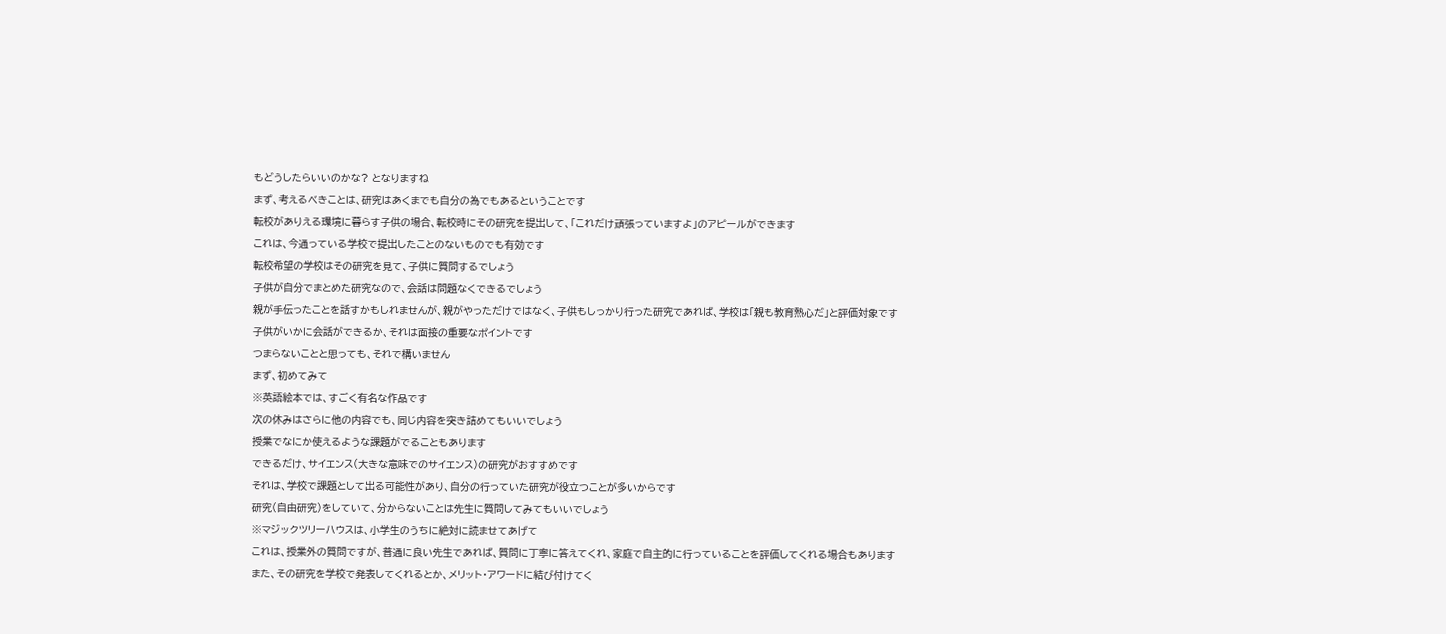もどうしたらいいのかな? となりますね
まず、考えるべきことは、研究はあくまでも自分の為でもあるということです
転校がありえる環境に暮らす子供の場合、転校時にその研究を提出して、「これだけ頑張っていますよ」のアピールができます
これは、今通っている学校で提出したことのないものでも有効です
転校希望の学校はその研究を見て、子供に質問するでしょう
子供が自分でまとめた研究なので、会話は問題なくできるでしょう
親が手伝ったことを話すかもしれませんが、親がやっただけではなく、子供もしっかり行った研究であれば、学校は「親も教育熱心だ」と評価対象です
子供がいかに会話ができるか、それは面接の重要なポイントです
つまらないことと思っても、それで構いません
まず、初めてみて
※英語絵本では、すごく有名な作品です
次の休みはさらに他の内容でも、同じ内容を突き詰めてもいいでしょう
授業でなにか使えるような課題がでることもあります
できるだけ、サイエンス(大きな意味でのサイエンス)の研究がおすすめです
それは、学校で課題として出る可能性があり、自分の行っていた研究が役立つことが多いからです
研究(自由研究)をしていて、分からないことは先生に質問してみてもいいでしょう
※マジックツリーハウスは、小学生のうちに絶対に読ませてあげて
これは、授業外の質問ですが、普通に良い先生であれば、質問に丁寧に答えてくれ、家庭で自主的に行っていることを評価してくれる場合もあります
また、その研究を学校で発表してくれるとか、メリット・アワードに結び付けてく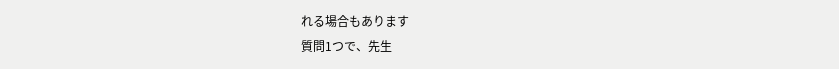れる場合もあります
質問1つで、先生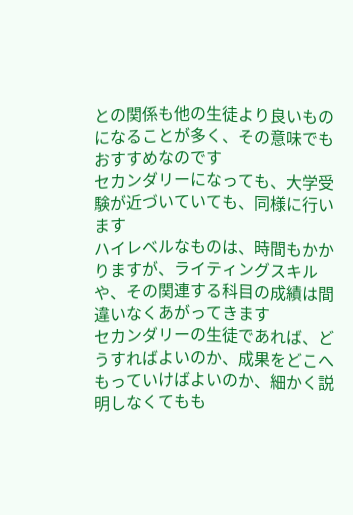との関係も他の生徒より良いものになることが多く、その意味でもおすすめなのです
セカンダリーになっても、大学受験が近づいていても、同様に行います
ハイレベルなものは、時間もかかりますが、ライティングスキルや、その関連する科目の成績は間違いなくあがってきます
セカンダリーの生徒であれば、どうすればよいのか、成果をどこへもっていけばよいのか、細かく説明しなくてもも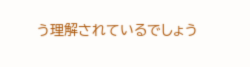う理解されているでしょう